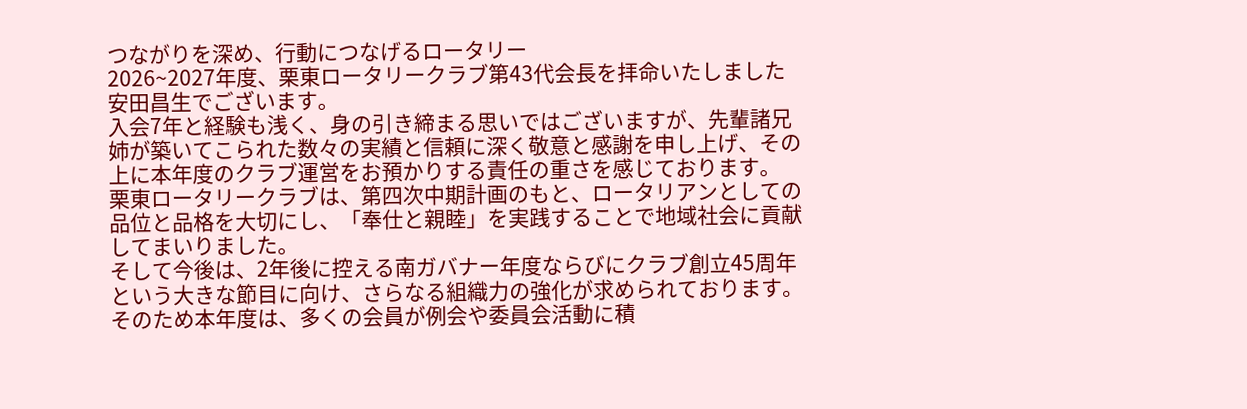つながりを深め、行動につなげるロータリー
2026~2027年度、栗東ロータリークラブ第43代会長を拝命いたしました安田昌生でございます。
入会7年と経験も浅く、身の引き締まる思いではございますが、先輩諸兄姉が築いてこられた数々の実績と信頼に深く敬意と感謝を申し上げ、その上に本年度のクラブ運営をお預かりする責任の重さを感じております。
栗東ロータリークラブは、第四次中期計画のもと、ロータリアンとしての品位と品格を大切にし、「奉仕と親睦」を実践することで地域社会に貢献してまいりました。
そして今後は、2年後に控える南ガバナー年度ならびにクラブ創立45周年という大きな節目に向け、さらなる組織力の強化が求められております。
そのため本年度は、多くの会員が例会や委員会活動に積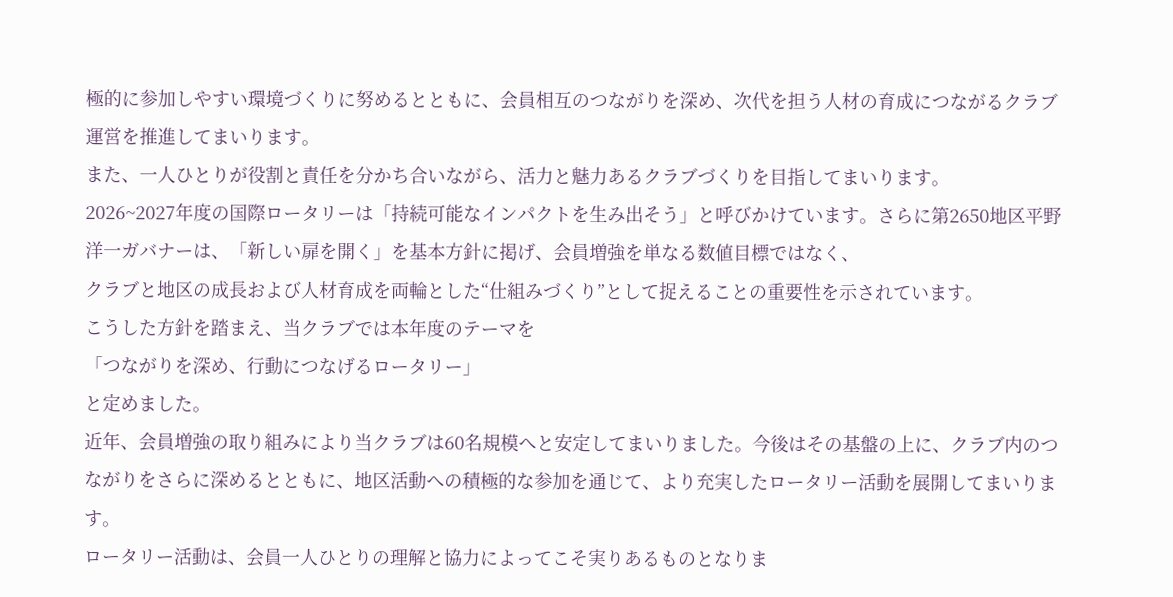極的に参加しやすい環境づくりに努めるとともに、会員相互のつながりを深め、次代を担う人材の育成につながるクラブ運営を推進してまいります。
また、一人ひとりが役割と責任を分かち合いながら、活力と魅力あるクラブづくりを目指してまいります。
2026~2027年度の国際ロータリーは「持続可能なインパクトを生み出そう」と呼びかけています。さらに第2650地区平野洋一ガバナーは、「新しい扉を開く」を基本方針に掲げ、会員増強を単なる数値目標ではなく、
クラブと地区の成長および人材育成を両輪とした“仕組みづくり”として捉えることの重要性を示されています。
こうした方針を踏まえ、当クラブでは本年度のテーマを
「つながりを深め、行動につなげるロータリー」
と定めました。
近年、会員増強の取り組みにより当クラブは60名規模へと安定してまいりました。今後はその基盤の上に、クラブ内のつながりをさらに深めるとともに、地区活動への積極的な参加を通じて、より充実したロータリー活動を展開してまいります。
ロータリー活動は、会員一人ひとりの理解と協力によってこそ実りあるものとなりま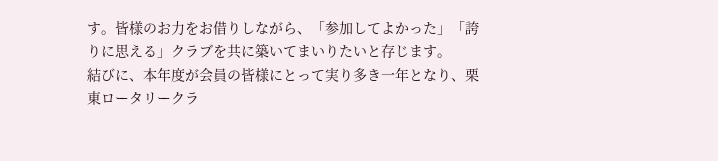す。皆様のお力をお借りしながら、「参加してよかった」「誇りに思える」クラブを共に築いてまいりたいと存じます。
結びに、本年度が会員の皆様にとって実り多き一年となり、栗東ロータリークラ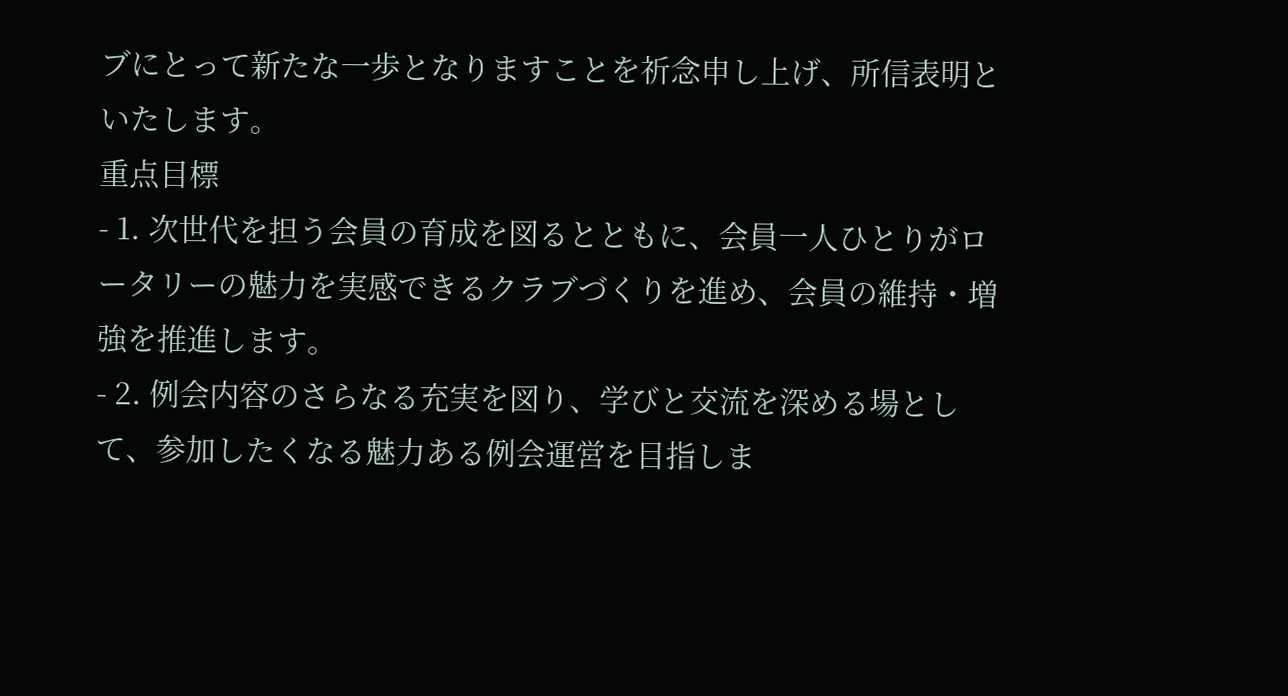ブにとって新たな一歩となりますことを祈念申し上げ、所信表明といたします。
重点目標
- 1. 次世代を担う会員の育成を図るとともに、会員一人ひとりがロータリーの魅力を実感できるクラブづくりを進め、会員の維持・増強を推進します。
- 2. 例会内容のさらなる充実を図り、学びと交流を深める場として、参加したくなる魅力ある例会運営を目指しま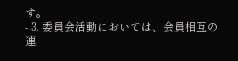す。
- 3. 委員会活動においては、会員相互の連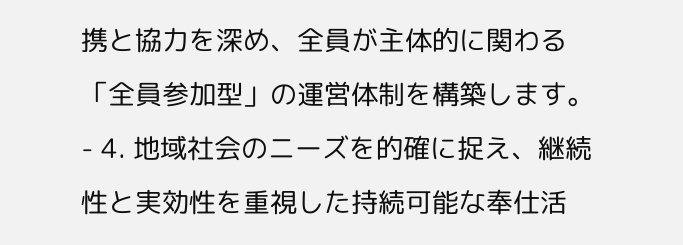携と協力を深め、全員が主体的に関わる「全員参加型」の運営体制を構築します。
- 4. 地域社会のニーズを的確に捉え、継続性と実効性を重視した持続可能な奉仕活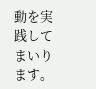動を実践してまいります。